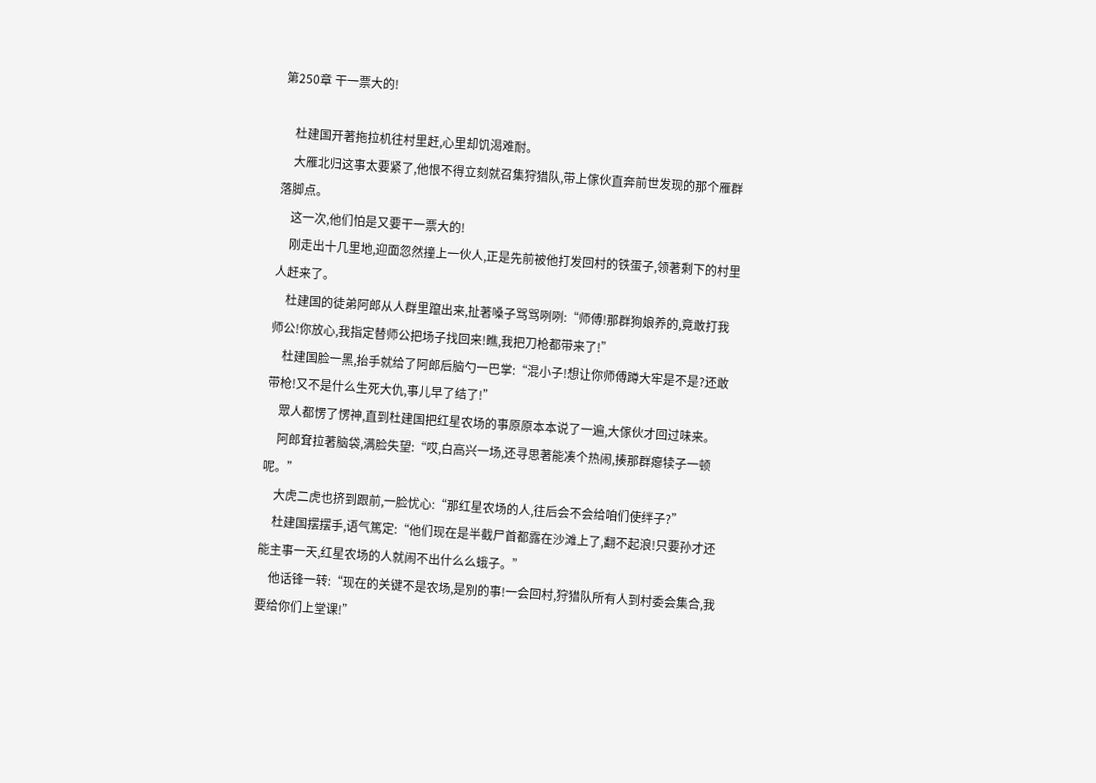第250章 干一票大的!

    杜建国开著拖拉机往村里赶,心里却饥渴难耐。
    大雁北归这事太要紧了,他恨不得立刻就召集狩猎队,带上傢伙直奔前世发现的那个雁群落脚点。
    这一次,他们怕是又要干一票大的!
    刚走出十几里地,迎面忽然撞上一伙人,正是先前被他打发回村的铁蛋子,领著剩下的村里人赶来了。
    杜建国的徒弟阿郎从人群里躥出来,扯著嗓子骂骂咧咧:“师傅!那群狗娘养的,竟敢打我师公!你放心,我指定替师公把场子找回来!瞧,我把刀枪都带来了!”
    杜建国脸一黑,抬手就给了阿郎后脑勺一巴掌:“混小子!想让你师傅蹲大牢是不是?还敢带枪!又不是什么生死大仇,事儿早了结了!”
    眾人都愣了愣神,直到杜建国把红星农场的事原原本本说了一遍,大傢伙才回过味来。
    阿郎耷拉著脑袋,满脸失望:“哎,白高兴一场,还寻思著能凑个热闹,揍那群瘪犊子一顿呢。”
    大虎二虎也挤到跟前,一脸忧心:“那红星农场的人,往后会不会给咱们使绊子?”
    杜建国摆摆手,语气篤定:“他们现在是半截尸首都露在沙滩上了,翻不起浪!只要孙才还能主事一天,红星农场的人就闹不出什么么蛾子。”
    他话锋一转:“现在的关键不是农场,是別的事!一会回村,狩猎队所有人到村委会集合,我要给你们上堂课!”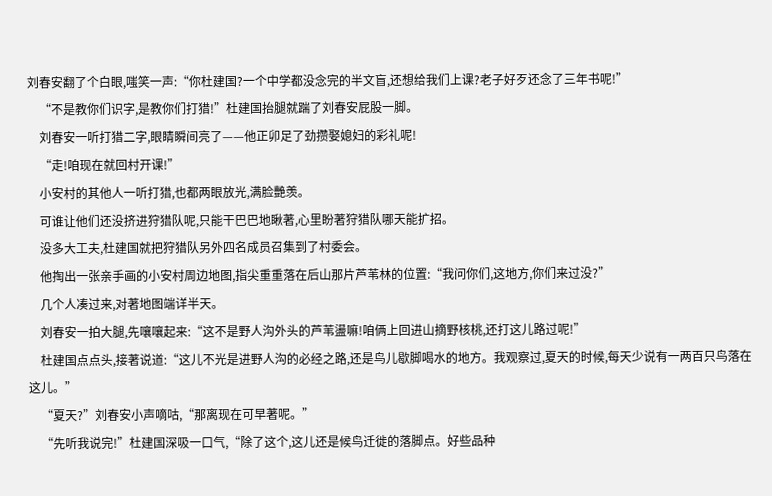刘春安翻了个白眼,嗤笑一声:“你杜建国?一个中学都没念完的半文盲,还想给我们上课?老子好歹还念了三年书呢!”
    “不是教你们识字,是教你们打猎!”杜建国抬腿就踹了刘春安屁股一脚。
    刘春安一听打猎二字,眼睛瞬间亮了——他正卯足了劲攒娶媳妇的彩礼呢!
    “走!咱现在就回村开课!”
    小安村的其他人一听打猎,也都两眼放光,满脸艷羡。
    可谁让他们还没挤进狩猎队呢,只能干巴巴地瞅著,心里盼著狩猎队哪天能扩招。
    没多大工夫,杜建国就把狩猎队另外四名成员召集到了村委会。
    他掏出一张亲手画的小安村周边地图,指尖重重落在后山那片芦苇林的位置:“我问你们,这地方,你们来过没?”
    几个人凑过来,对著地图端详半天。
    刘春安一拍大腿,先嚷嚷起来:“这不是野人沟外头的芦苇盪嘛!咱俩上回进山摘野核桃,还打这儿路过呢!”
    杜建国点点头,接著说道:“这儿不光是进野人沟的必经之路,还是鸟儿歇脚喝水的地方。我观察过,夏天的时候,每天少说有一两百只鸟落在这儿。”
    “夏天?”刘春安小声嘀咕,“那离现在可早著呢。”
    “先听我说完!”杜建国深吸一口气,“除了这个,这儿还是候鸟迁徙的落脚点。好些品种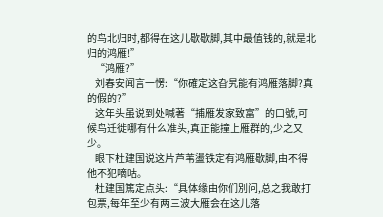的鸟北归时,都得在这儿歇歇脚,其中最值钱的,就是北归的鸿雁!”
    “鸿雁?”
    刘春安闻言一愣:“你確定这旮旯能有鸿雁落脚?真的假的?”
    这年头虽说到处喊著“捕雁发家致富”的口號,可候鸟迁徙哪有什么准头,真正能撞上雁群的,少之又少。
    眼下杜建国说这片芦苇盪铁定有鸿雁歇脚,由不得他不犯嘀咕。
    杜建国篤定点头:“具体缘由你们別问,总之我敢打包票,每年至少有两三波大雁会在这儿落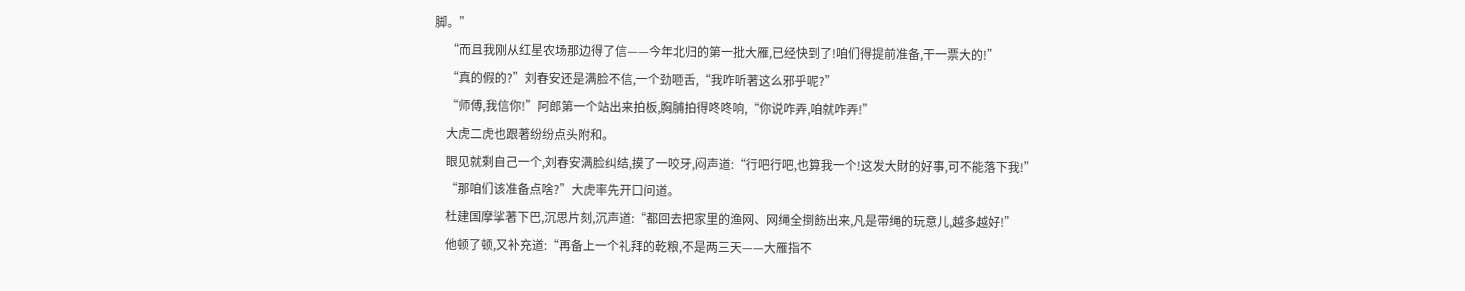脚。”
    “而且我刚从红星农场那边得了信——今年北归的第一批大雁,已经快到了!咱们得提前准备,干一票大的!”
    “真的假的?”刘春安还是满脸不信,一个劲咂舌,“我咋听著这么邪乎呢?”
    “师傅,我信你!”阿郎第一个站出来拍板,胸脯拍得咚咚响,“你说咋弄,咱就咋弄!”
    大虎二虎也跟著纷纷点头附和。
    眼见就剩自己一个,刘春安满脸纠结,摸了一咬牙,闷声道:“行吧行吧,也算我一个!这发大財的好事,可不能落下我!”
    “那咱们该准备点啥?”大虎率先开口问道。
    杜建国摩挲著下巴,沉思片刻,沉声道:“都回去把家里的渔网、网绳全捯飭出来,凡是带绳的玩意儿,越多越好!”
    他顿了顿,又补充道:“再备上一个礼拜的乾粮,不是两三天——大雁指不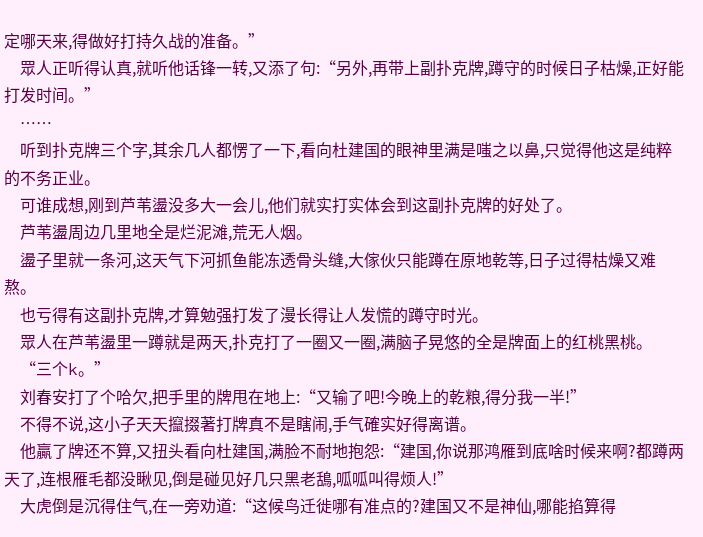定哪天来,得做好打持久战的准备。”
    眾人正听得认真,就听他话锋一转,又添了句:“另外,再带上副扑克牌,蹲守的时候日子枯燥,正好能打发时间。”
    ……
    听到扑克牌三个字,其余几人都愣了一下,看向杜建国的眼神里满是嗤之以鼻,只觉得他这是纯粹的不务正业。
    可谁成想,刚到芦苇盪没多大一会儿,他们就实打实体会到这副扑克牌的好处了。
    芦苇盪周边几里地全是烂泥滩,荒无人烟。
    盪子里就一条河,这天气下河抓鱼能冻透骨头缝,大傢伙只能蹲在原地乾等,日子过得枯燥又难熬。
    也亏得有这副扑克牌,才算勉强打发了漫长得让人发慌的蹲守时光。
    眾人在芦苇盪里一蹲就是两天,扑克打了一圈又一圈,满脑子晃悠的全是牌面上的红桃黑桃。
    “三个k。”
    刘春安打了个哈欠,把手里的牌甩在地上:“又输了吧!今晚上的乾粮,得分我一半!”
    不得不说,这小子天天攛掇著打牌真不是瞎闹,手气確实好得离谱。
    他贏了牌还不算,又扭头看向杜建国,满脸不耐地抱怨:“建国,你说那鸿雁到底啥时候来啊?都蹲两天了,连根雁毛都没瞅见,倒是碰见好几只黑老鴰,呱呱叫得烦人!”
    大虎倒是沉得住气,在一旁劝道:“这候鸟迁徙哪有准点的?建国又不是神仙,哪能掐算得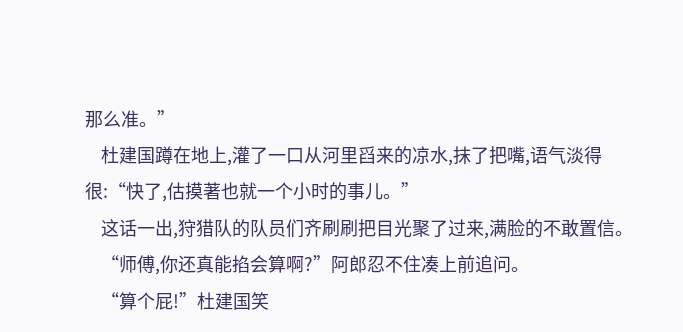那么准。”
    杜建国蹲在地上,灌了一口从河里舀来的凉水,抹了把嘴,语气淡得很:“快了,估摸著也就一个小时的事儿。”
    这话一出,狩猎队的队员们齐刷刷把目光聚了过来,满脸的不敢置信。
    “师傅,你还真能掐会算啊?”阿郎忍不住凑上前追问。
    “算个屁!”杜建国笑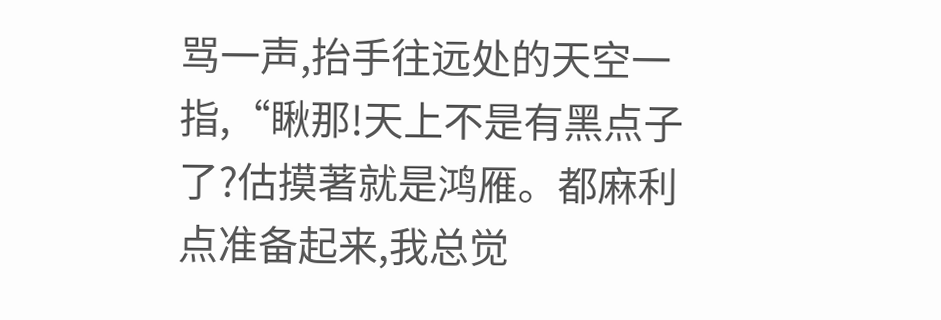骂一声,抬手往远处的天空一指,“瞅那!天上不是有黑点子了?估摸著就是鸿雁。都麻利点准备起来,我总觉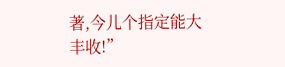著,今儿个指定能大丰收!”